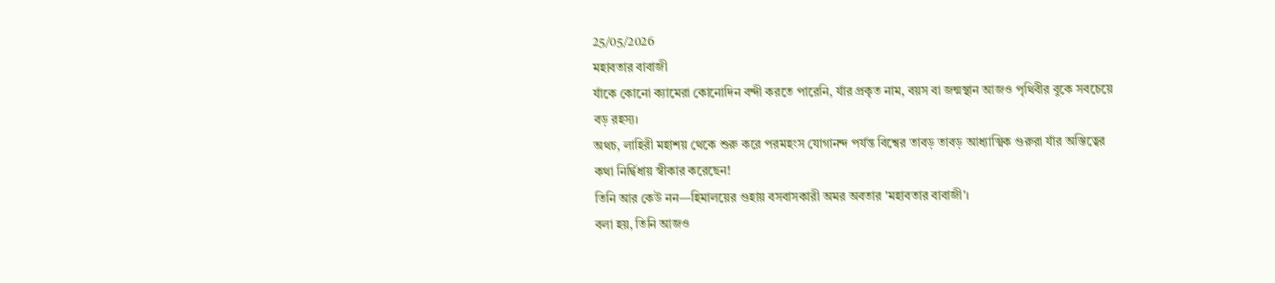25/05/2026
মহাবতার বাবাজী
যাঁকে কোনো ক্যামেরা কোনোদিন বন্দী করতে পারেনি, যাঁর প্রকৃত নাম, বয়স বা জন্মস্থান আজও পৃথিবীর বুকে সবচেয়ে বড় রহস্য।
অথচ, লাহিরী মহাশয় থেকে শুরু করে পরমহংস যোগানন্দ পর্যন্ত বিশ্বের তাবড় তাবড় আধ্যাত্মিক গুরুরা যাঁর অস্তিত্বের কথা নির্দ্বিধায় স্বীকার করেছেন!
তিনি আর কেউ নন—হিমালয়ের গুহায় বসবাসকারী অমর অবতার 'মহাবতার বাবাজী'।
বলা হয়, তিনি আজও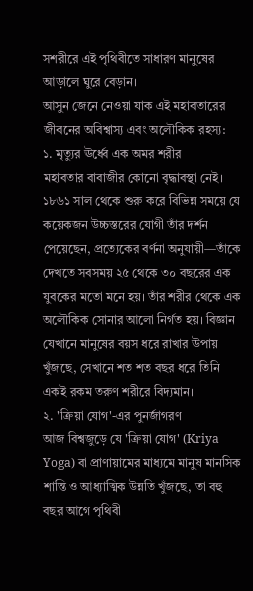সশরীরে এই পৃথিবীতে সাধারণ মানুষের আড়ালে ঘুরে বেড়ান।
আসুন জেনে নেওয়া যাক এই মহাবতারের জীবনের অবিশ্বাস্য এবং অলৌকিক রহস্য:
১. মৃত্যুর ঊর্ধ্বে এক অমর শরীর
মহাবতার বাবাজীর কোনো বৃদ্ধাবস্থা নেই। ১৮৬১ সাল থেকে শুরু করে বিভিন্ন সময়ে যে কয়েকজন উচ্চস্তরের যোগী তাঁর দর্শন পেয়েছেন, প্রত্যেকের বর্ণনা অনুযায়ী—তাঁকে দেখতে সবসময় ২৫ থেকে ৩০ বছরের এক যুবকের মতো মনে হয়। তাঁর শরীর থেকে এক অলৌকিক সোনার আলো নির্গত হয়। বিজ্ঞান যেখানে মানুষের বয়স ধরে রাখার উপায় খুঁজছে, সেখানে শত শত বছর ধরে তিনি একই রকম তরুণ শরীরে বিদ্যমান।
২. 'ক্রিয়া যোগ'-এর পুনর্জাগরণ
আজ বিশ্বজুড়ে যে 'ক্রিয়া যোগ' (Kriya Yoga) বা প্রাণায়ামের মাধ্যমে মানুষ মানসিক শান্তি ও আধ্যাত্মিক উন্নতি খুঁজছে, তা বহু বছর আগে পৃথিবী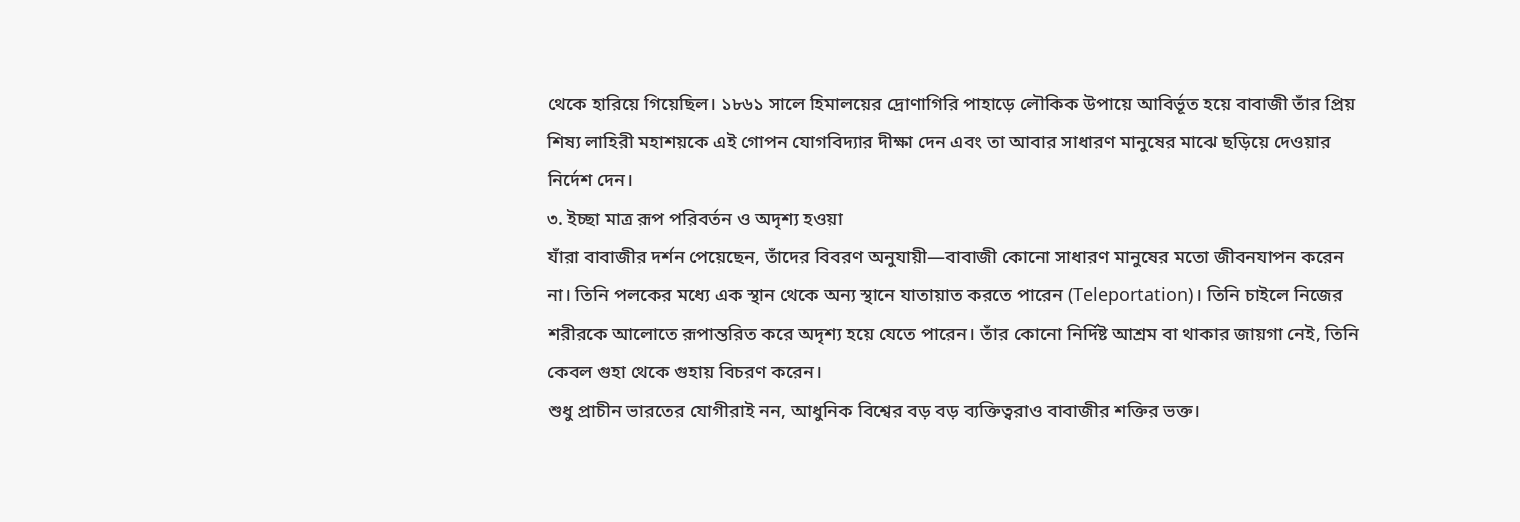থেকে হারিয়ে গিয়েছিল। ১৮৬১ সালে হিমালয়ের দ্রোণাগিরি পাহাড়ে লৌকিক উপায়ে আবির্ভূত হয়ে বাবাজী তাঁর প্রিয় শিষ্য লাহিরী মহাশয়কে এই গোপন যোগবিদ্যার দীক্ষা দেন এবং তা আবার সাধারণ মানুষের মাঝে ছড়িয়ে দেওয়ার নির্দেশ দেন।
৩. ইচ্ছা মাত্র রূপ পরিবর্তন ও অদৃশ্য হওয়া
যাঁরা বাবাজীর দর্শন পেয়েছেন, তাঁদের বিবরণ অনুযায়ী—বাবাজী কোনো সাধারণ মানুষের মতো জীবনযাপন করেন না। তিনি পলকের মধ্যে এক স্থান থেকে অন্য স্থানে যাতায়াত করতে পারেন (Teleportation)। তিনি চাইলে নিজের শরীরকে আলোতে রূপান্তরিত করে অদৃশ্য হয়ে যেতে পারেন। তাঁর কোনো নির্দিষ্ট আশ্রম বা থাকার জায়গা নেই, তিনি কেবল গুহা থেকে গুহায় বিচরণ করেন।
শুধু প্রাচীন ভারতের যোগীরাই নন, আধুনিক বিশ্বের বড় বড় ব্যক্তিত্বরাও বাবাজীর শক্তির ভক্ত।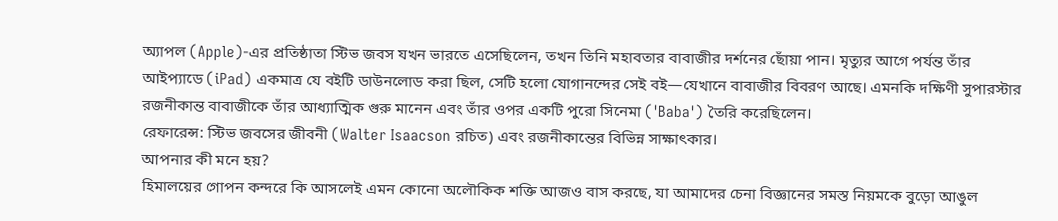অ্যাপল (Apple)-এর প্রতিষ্ঠাতা স্টিভ জবস যখন ভারতে এসেছিলেন, তখন তিনি মহাবতার বাবাজীর দর্শনের ছোঁয়া পান। মৃত্যুর আগে পর্যন্ত তাঁর আইপ্যাডে (iPad) একমাত্র যে বইটি ডাউনলোড করা ছিল, সেটি হলো যোগানন্দের সেই বই—যেখানে বাবাজীর বিবরণ আছে। এমনকি দক্ষিণী সুপারস্টার রজনীকান্ত বাবাজীকে তাঁর আধ্যাত্মিক গুরু মানেন এবং তাঁর ওপর একটি পুরো সিনেমা ('Baba') তৈরি করেছিলেন।
রেফারেন্স: স্টিভ জবসের জীবনী (Walter Isaacson রচিত) এবং রজনীকান্তের বিভিন্ন সাক্ষাৎকার।
আপনার কী মনে হয়?
হিমালয়ের গোপন কন্দরে কি আসলেই এমন কোনো অলৌকিক শক্তি আজও বাস করছে, যা আমাদের চেনা বিজ্ঞানের সমস্ত নিয়মকে বুড়ো আঙুল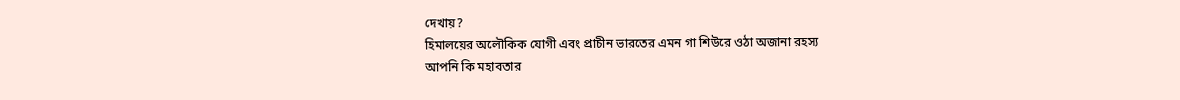দেখায়?
হিমালয়ের অলৌকিক যোগী এবং প্রাচীন ভারতের এমন গা শিউরে ওঠা অজানা রহস্য
আপনি কি মহাবতার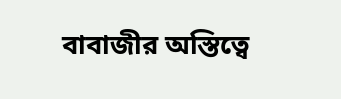বাবাজীর অস্তিত্বে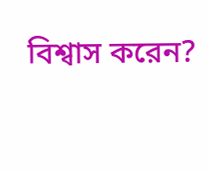বিশ্বাস করেন?